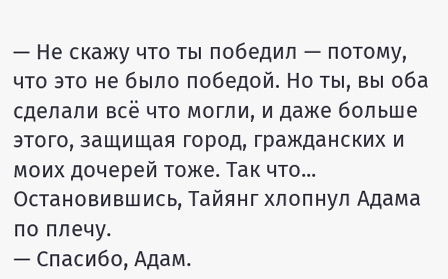— Не скажу что ты победил — потому, что это не было победой. Но ты, вы оба сделали всё что могли, и даже больше этого, защищая город, гражданских и моих дочерей тоже. Так что...
Остановившись, Тайянг хлопнул Адама по плечу.
— Спасибо, Адам.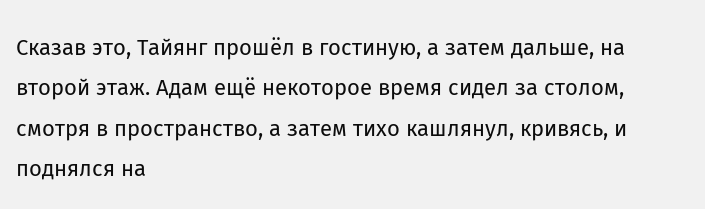Сказав это, Тайянг прошёл в гостиную, а затем дальше, на второй этаж. Адам ещё некоторое время сидел за столом, смотря в пространство, а затем тихо кашлянул, кривясь, и поднялся на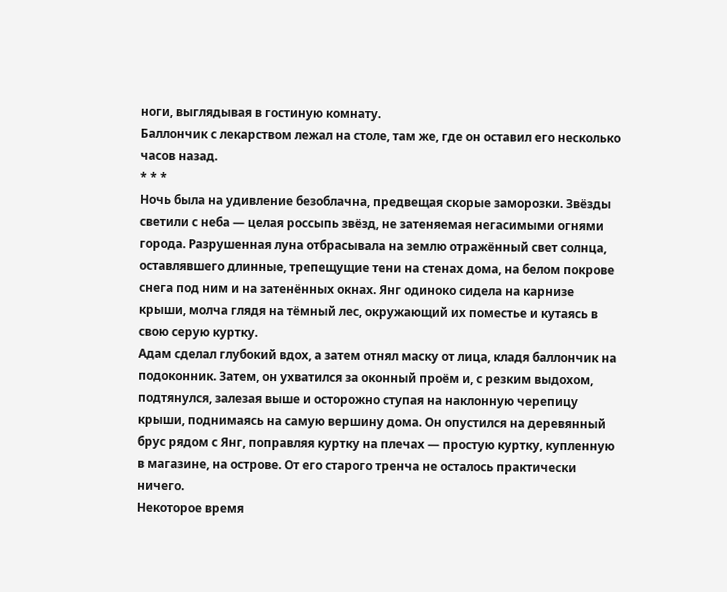ноги, выглядывая в гостиную комнату.
Баллончик с лекарством лежал на столе, там же, где он оставил его несколько часов назад.
* * *
Ночь была на удивление безоблачна, предвещая скорые заморозки. Звёзды светили с неба — целая россыпь звёзд, не затеняемая негасимыми огнями города. Разрушенная луна отбрасывала на землю отражённый свет солнца, оставлявшего длинные, трепещущие тени на стенах дома, на белом покрове снега под ним и на затенённых окнах. Янг одиноко сидела на карнизе крыши, молча глядя на тёмный лес, окружающий их поместье и кутаясь в свою серую куртку.
Адам сделал глубокий вдох, а затем отнял маску от лица, кладя баллончик на подоконник. Затем, он ухватился за оконный проём и, с резким выдохом, подтянулся, залезая выше и осторожно ступая на наклонную черепицу крыши, поднимаясь на самую вершину дома. Он опустился на деревянный брус рядом с Янг, поправляя куртку на плечах — простую куртку, купленную в магазине, на острове. От его старого тренча не осталось практически ничего.
Некоторое время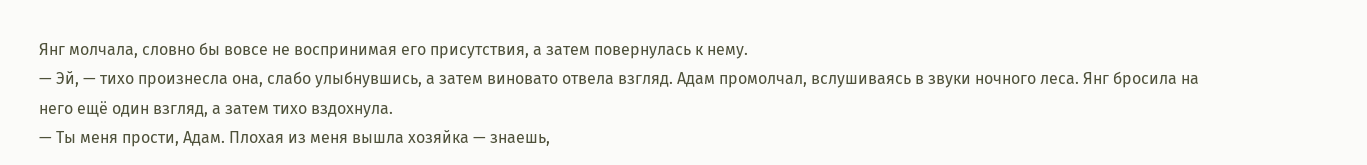Янг молчала, словно бы вовсе не воспринимая его присутствия, а затем повернулась к нему.
— Эй, — тихо произнесла она, слабо улыбнувшись, а затем виновато отвела взгляд. Адам промолчал, вслушиваясь в звуки ночного леса. Янг бросила на него ещё один взгляд, а затем тихо вздохнула.
— Ты меня прости, Адам. Плохая из меня вышла хозяйка — знаешь,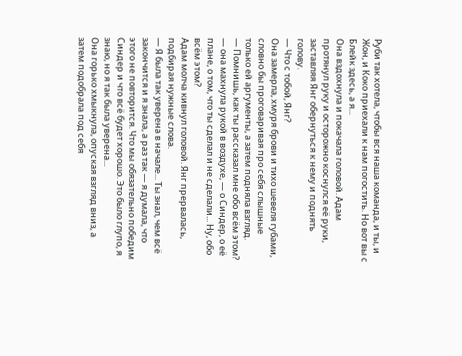Руби так хотела, чтобы вся наша команда, и ты, и Жон, и Коко приехали к нам погостить. Но вот вы с Блейк здесь, а я...
Она вздохнула и покачала головой. Адам протянул руку и осторожно коснулся её руки, заставляя Янг обернуться к нему и поднять голову.
— Что с тобой, Янг?
Она замерла, хмуря брови и тихо шевеля губами, словно бы проговаривая про себя слышные только ей аргументы, а затем подняла взгляд.
— Помнишь, как ты рассказал мне обо всём этом? — она махнула рукой в воздухе, — о Синдер, о её плане, о том, что ты сделал и не сделали... Ну, обо всём этом?
Адам молча кивнул головой. Янг прервалась, подбирая нужные слова.
— Я была так уверена в начале... Ты знал, чем всё закончится и я знала, а раз так — я думала, что этого не повторится. Что мы обязательно победим Синдер и что всё будет хорошо. Это было глупо, я знаю, но я так была уверена...
Она горько хмыкнула, опуская взгляд вниз, а затем подобрала под себя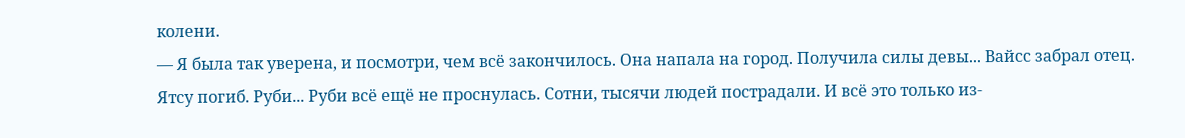колени.
— Я была так уверена, и посмотри, чем всё закончилось. Она напала на город. Получила силы девы... Вайсс забрал отец. Ятсу погиб. Руби... Руби всё ещё не проснулась. Сотни, тысячи людей пострадали. И всё это только из-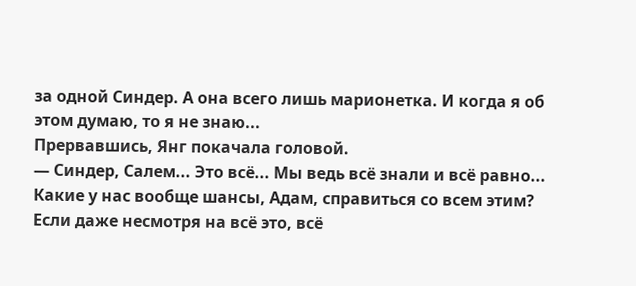за одной Синдер. А она всего лишь марионетка. И когда я об этом думаю, то я не знаю...
Прервавшись, Янг покачала головой.
— Синдер, Салем... Это всё... Мы ведь всё знали и всё равно... Какие у нас вообще шансы, Адам, справиться со всем этим? Если даже несмотря на всё это, всё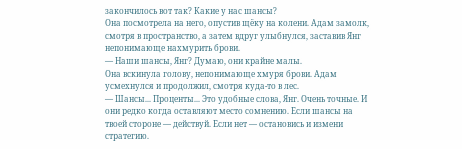закончилось вот так? Какие у нас шансы?
Она посмотрела на него, опустив щёку на колени. Адам замолк, смотря в пространство, а затем вдруг улыбнулся, заставив Янг непонимающе нахмурить брови.
— Наши шансы, Янг? Думаю, они крайне малы.
Она вскинула голову, непонимающе хмуря брови. Адам усмехнулся и продолжил, смотря куда-то в лес.
— Шансы... Проценты... Это удобные слова, Янг. Очень точные. И они редко когда оставляют место сомнению. Если шансы на твоей стороне — действуй. Если нет — остановись и измени стратегию.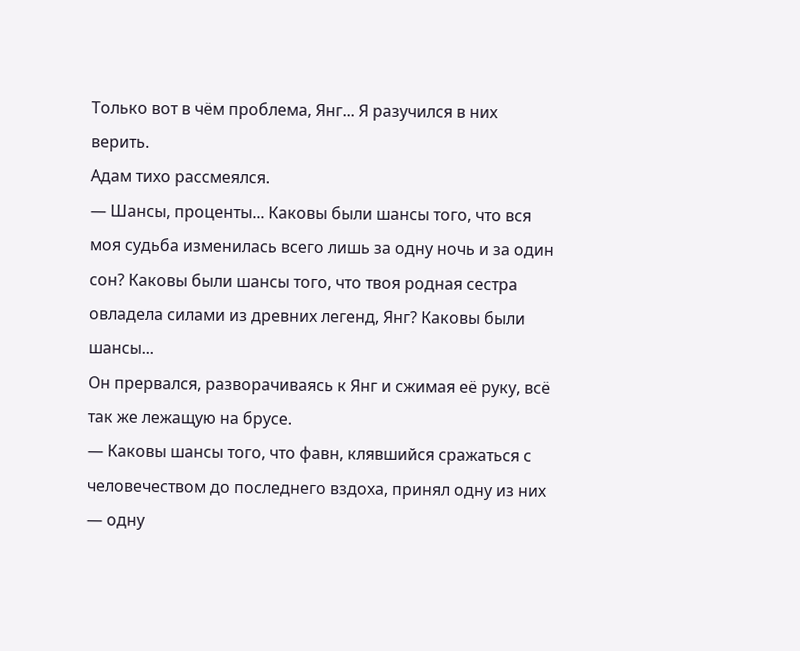Только вот в чём проблема, Янг... Я разучился в них верить.
Адам тихо рассмеялся.
— Шансы, проценты... Каковы были шансы того, что вся моя судьба изменилась всего лишь за одну ночь и за один сон? Каковы были шансы того, что твоя родная сестра овладела силами из древних легенд, Янг? Каковы были шансы...
Он прервался, разворачиваясь к Янг и сжимая её руку, всё так же лежащую на брусе.
— Каковы шансы того, что фавн, клявшийся сражаться с человечеством до последнего вздоха, принял одну из них — одну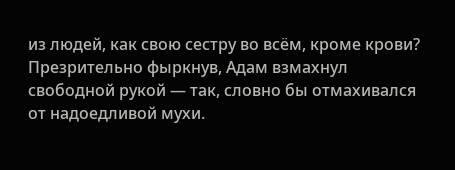из людей, как свою сестру во всём, кроме крови?
Презрительно фыркнув, Адам взмахнул свободной рукой — так, словно бы отмахивался от надоедливой мухи.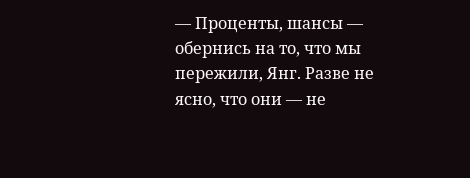— Проценты, шансы — обернись на то, что мы пережили, Янг. Разве не ясно, что они — не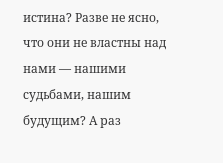истина? Разве не ясно, что они не властны над нами — нашими судьбами, нашим будущим? А раз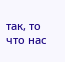так, то что нас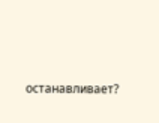останавливает?